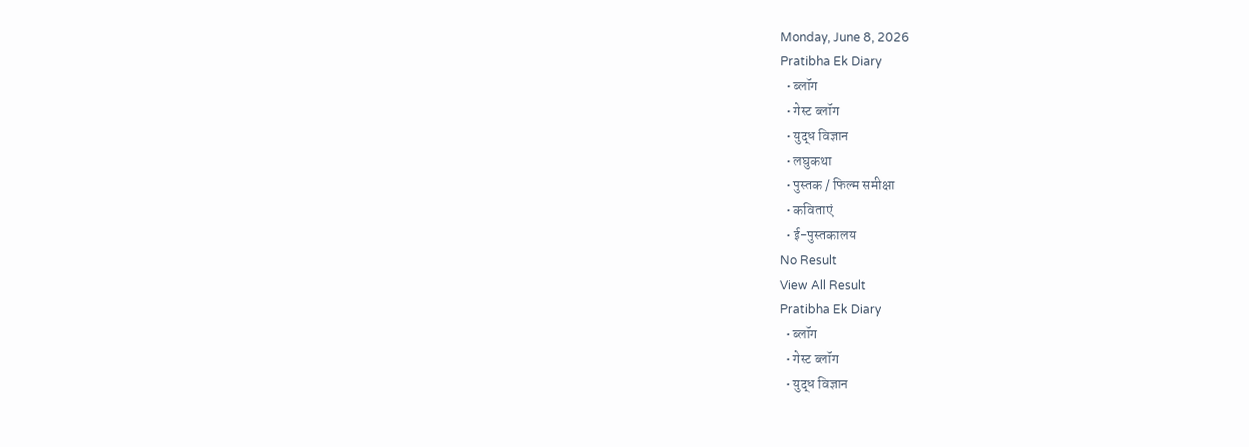Monday, June 8, 2026
Pratibha Ek Diary
  • ब्लॉग
  • गेस्ट ब्लॉग
  • युद्ध विज्ञान
  • लघुकथा
  • पुस्तक / फिल्म समीक्षा
  • कविताएं
  • ई-पुस्तकालय
No Result
View All Result
Pratibha Ek Diary
  • ब्लॉग
  • गेस्ट ब्लॉग
  • युद्ध विज्ञान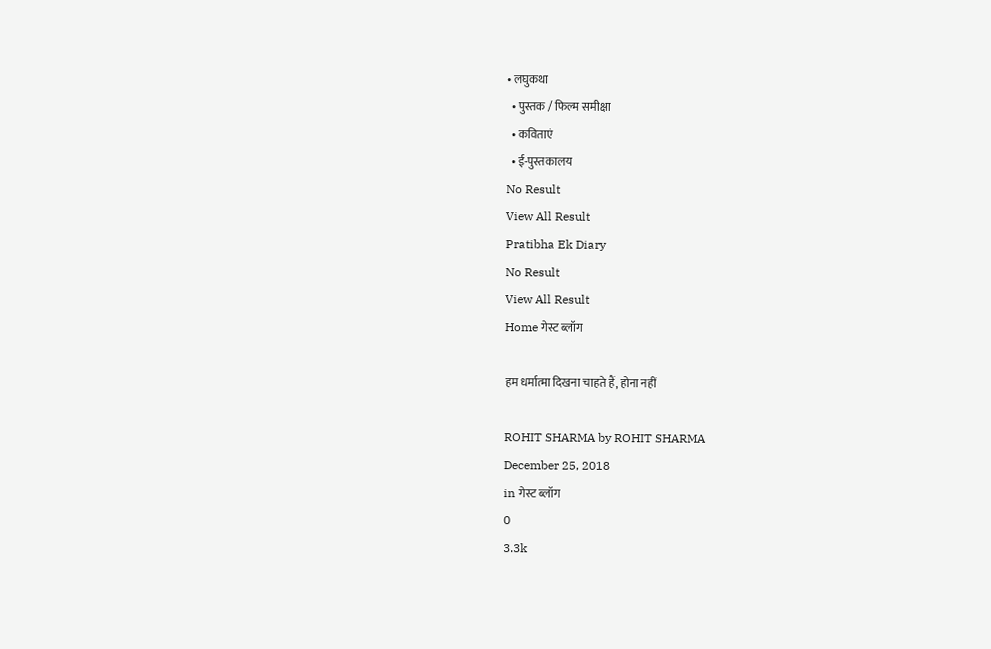• लघुकथा
  • पुस्तक / फिल्म समीक्षा
  • कविताएं
  • ई-पुस्तकालय
No Result
View All Result
Pratibha Ek Diary
No Result
View All Result
Home गेस्ट ब्लॉग

हम धर्मात्मा दिखना चाहते हैं, होना नहीं

ROHIT SHARMA by ROHIT SHARMA
December 25, 2018
in गेस्ट ब्लॉग
0
3.3k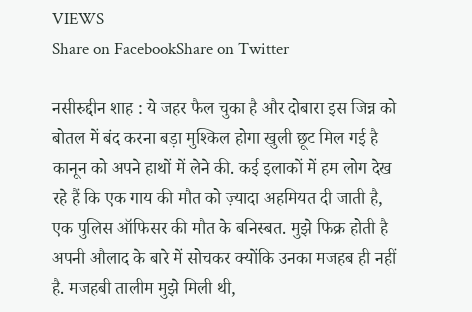VIEWS
Share on FacebookShare on Twitter

नसीरुद्दीन शाह : ये जहर फैल चुका है और दोबारा इस जिन्न को बोतल में बंद करना बड़ा मुश्किल होगा खुली छूट मिल गई है कानून को अपने हाथों में लेने की. कई इलाकों में हम लोग देख रहे हैं कि एक गाय की मौत को ज़्यादा अहमियत दी जाती है, एक पुलिस ऑफिसर की मौत के बनिस्बत. मुझे फिक्र होती है अपनी औलाद के बारे में सोचकर क्योंकि उनका मजहब ही नहीं है. मजहबी तालीम मुझे मिली थी,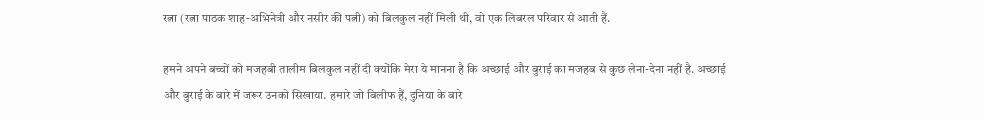रत्ना (रत्ना पाठक शाह-अभिनेत्री और नसीर की पत्नी) को बिलकुल नहीं मिली थी, वो एक लिबरल परिवार से आती हैं.

हमने अपने बच्चों को मजहबी तालीम बिलकुल नहीं दी क्योंकि मेरा ये मानना है कि अच्छाई और बुराई का मजहब से कुछ लेना-देना नहीं है. अच्छाई और बुराई के बारे में जरूर उनको सिखाया. हमारे जो बिलीफ हैं, दुनिया के बारे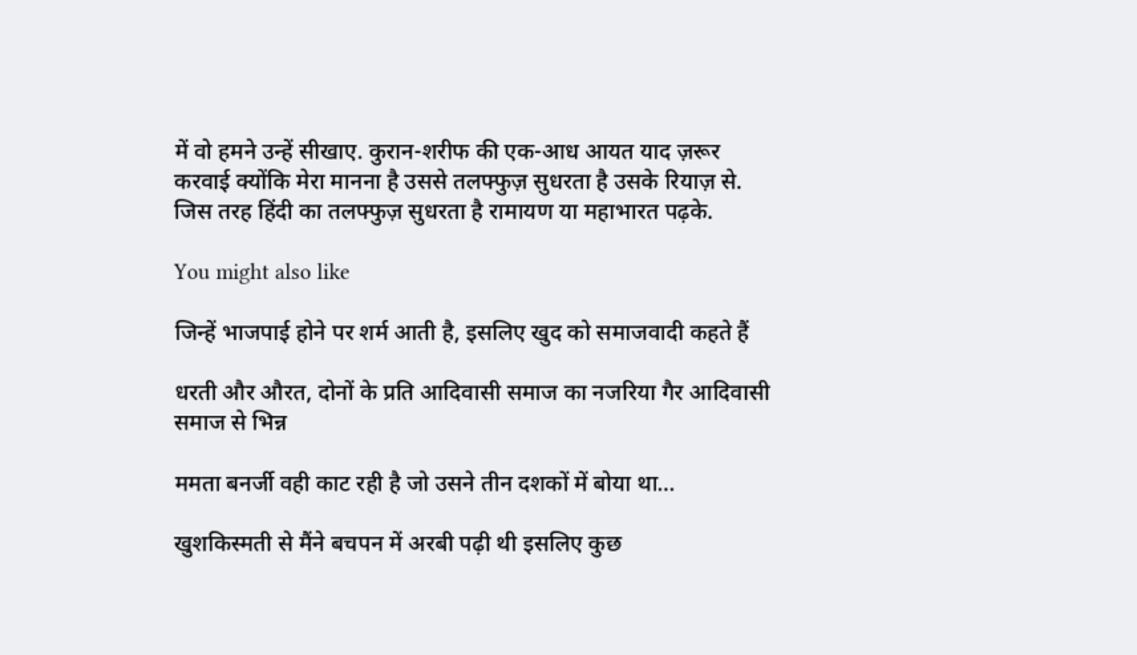में वो हमने उन्हें सीखाए. कुरान-शरीफ की एक-आध आयत याद ज़रूर करवाई क्योंकि मेरा मानना है उससे तलफ्फुज़ सुधरता है उसके रियाज़ से. जिस तरह हिंदी का तलफ्फुज़ सुधरता है रामायण या महाभारत पढ़के.

You might also like

जिन्हें भाजपाई होने पर शर्म आती है, इसलिए खुद को समाजवादी कहते हैं

धरती और औरत, दोनों के प्रति आदिवासी समाज का नजरिया गैर आदिवासी समाज से भिन्न

ममता बनर्जी वही काट रही है जो उसने तीन दशकों में बोया था…

खुशकिस्मती से मैंने बचपन में अरबी पढ़ी थी इसलिए कुछ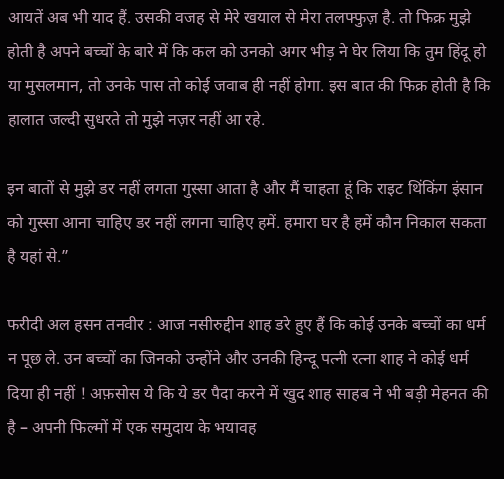आयतें अब भी याद हैं. उसकी वजह से मेरे खयाल से मेरा तलफ्फुज़ है. तो फिक्र मुझे होती है अपने बच्चों के बारे में कि कल को उनको अगर भीड़ ने घेर लिया कि तुम हिंदू हो या मुसलमान, तो उनके पास तो कोई जवाब ही नहीं होगा. इस बात की फिक्र होती है कि हालात जल्दी सुधरते तो मुझे नज़र नहीं आ रहे.

इन बातों से मुझे डर नहीं लगता गुस्सा आता है और मैं चाहता हूं कि राइट थिंकिंग इंसान को गुस्सा आना चाहिए डर नहीं लगना चाहिए हमें. हमारा घर है हमें कौन निकाल सकता है यहां से.”

फरीदी अल हसन तनवीर : आज नसीरुद्दीन शाह डरे हुए हैं कि कोई उनके बच्चों का धर्म न पूछ ले. उन बच्चों का जिनको उन्होंने और उनकी हिन्दू पत्नी रत्ना शाह ने कोई धर्म दिया ही नहीं ! अफ़सोस ये कि ये डर पैदा करने में खुद शाह साहब ने भी बड़ी मेहनत की है – अपनी फिल्मों में एक समुदाय के भयावह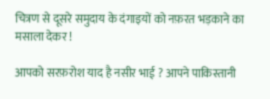चित्रण से दूसरे समुदाय के दंगाइयों को नफ़रत भड़काने का मसाला देकर !

आपको सरफ़रोश याद है नसीर भाई ? आपने पाकिस्तानी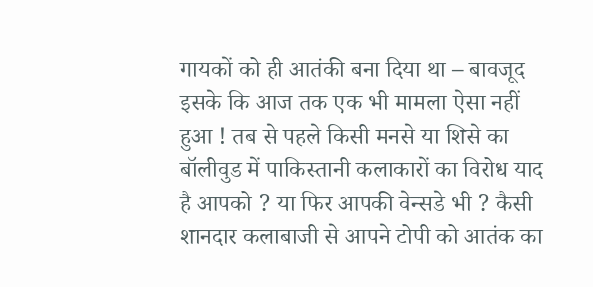गायकों को ही आतंकी बना दिया था – बावजूद इसके कि आज तक एक भी मामला ऐसा नहीं हुआ ! तब से पहले किसी मनसे या शिसे का बॉलीवुड में पाकिस्तानी कलाकारों का विरोध याद है आपको ? या फिर आपकी वेन्सडे भी ? कैसी शानदार कलाबाजी से आपने टोपी को आतंक का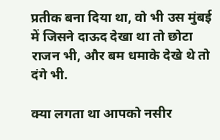प्रतीक बना दिया था, वो भी उस मुंबई में जिसने दाऊद देखा था तो छोटा राजन भी, और बम धमाके देखे थे तो दंगे भी.

क्या लगता था आपको नसीर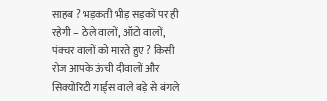साहब ? भड़कती भीड़ सड़कों पर ही रहेगी – ठेले वालों, ऑटो वालों, पंक्चर वालों को मारते हुए ? किसी रोज आपके ऊंची दीवालों और सिक्योरिटी गार्ड्स वाले बड़े से बंगले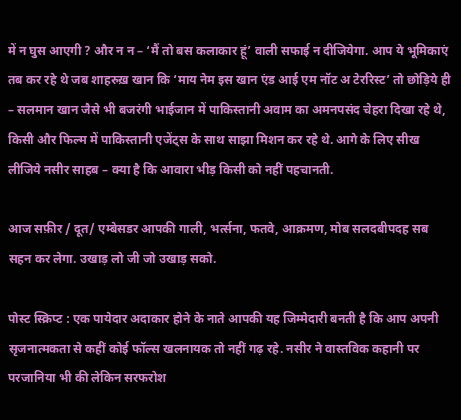में न घुस आएगी ? और न न – ‘मैं तो बस कलाकार हूं’ वाली सफाई न दीजियेगा. आप ये भूमिकाएं तब कर रहे थे जब शाहरुख़ खान कि ‘माय नेम इस खान एंड आई एम नॉट अ टेररिस्ट’ तो छोड़िये ही – सलमान खान जैसे भी बजरंगी भाईजान में पाकिस्तानी अवाम का अमनपसंद चेहरा दिखा रहे थे, किसी और फिल्म में पाकिस्तानी एजेंट्स के साथ साझा मिशन कर रहे थे. आगे के लिए सीख लीजिये नसीर साहब – क्या है कि आवारा भीड़ किसी को नहीं पहचानती.

आज सफ़ीर / दूत/ एम्बेसडर आपकी गाली, भर्त्सना, फतवे, आक्रमण, मोब सलदबीपदह सब सहन कर लेगा. उखाड़ लो जी जो उखाड़ सको.

पोस्ट स्क्रिप्ट : एक पायेदार अदाकार होने के नाते आपकी यह जिम्मेदारी बनती है कि आप अपनी सृजनात्मकता से कहीं कोई फॉल्स खलनायक तो नहीं गढ़ रहे. नसीर ने वास्तविक कहानी पर परजानिया भी की लेकिन सरफरोश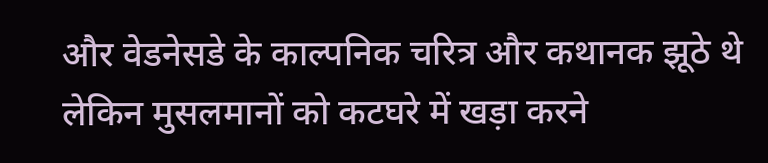और वेडनेसडे के काल्पनिक चरित्र और कथानक झूठे थे लेकिन मुसलमानों को कटघरे में खड़ा करने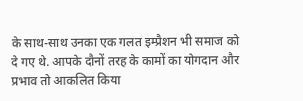के साथ-साथ उनका एक गलत इम्प्रैशन भी समाज को दे गए थे. आपके दौनों तरह के कामों का योगदान और प्रभाव तो आकलित किया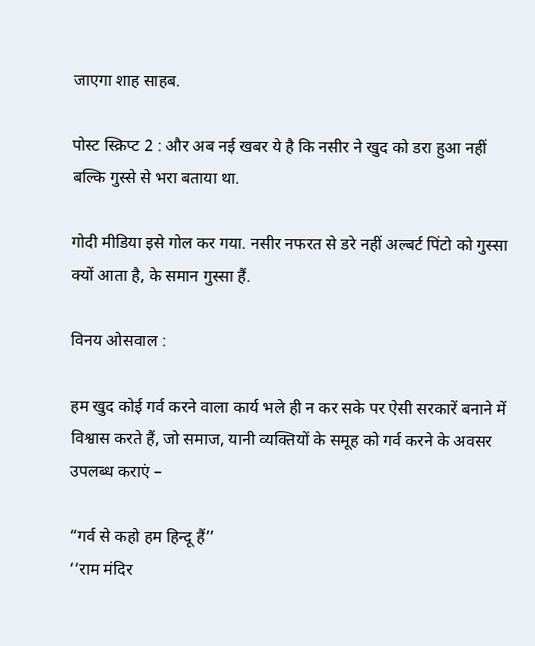जाएगा शाह साहब.

पोस्ट स्क्रिप्ट 2 : और अब नई खबर ये है कि नसीर ने खुद को डरा हुआ नहीं बल्कि गुस्से से भरा बताया था.

गोदी मीडिया इसे गोल कर गया. नसीर नफरत से डरे नहीं अल्बर्ट पिंटो को गुस्सा क्यों आता है, के समान गुस्सा हैं.

विनय ओसवाल :

हम खुद कोई गर्व करने वाला कार्य भले ही न कर सके पर ऐसी सरकारें बनाने में विश्वास करते हैं, जो समाज, यानी व्यक्तियों के समूह को गर्व करने के अवसर उपलब्ध कराएं –

“गर्व से कहो हम हिन्दू हैं’’
‘‘राम मंदिर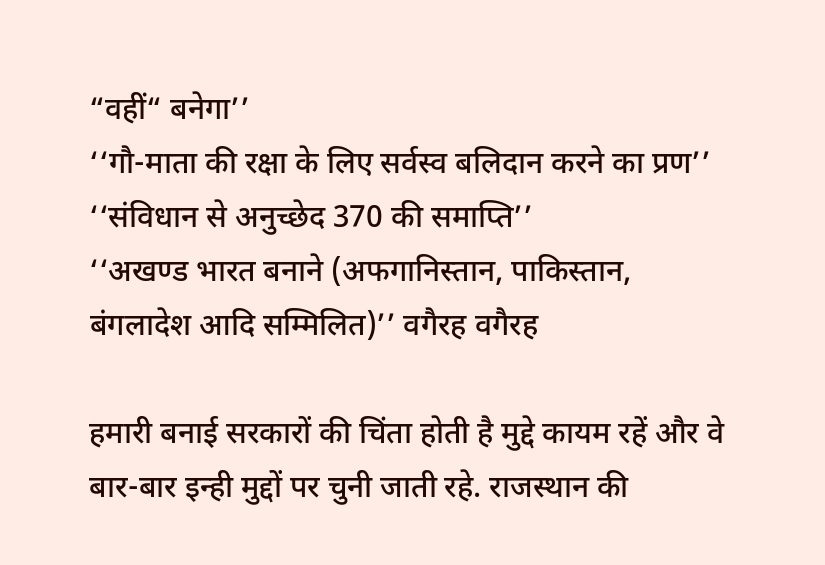“वहीं“ बनेगा’’
‘‘गौ-माता की रक्षा के लिए सर्वस्व बलिदान करने का प्रण’’
‘‘संविधान से अनुच्छेद 370 की समाप्ति’’
‘‘अखण्ड भारत बनाने (अफगानिस्तान, पाकिस्तान, बंगलादेश आदि सम्मिलित)’’ वगैरह वगैरह

हमारी बनाई सरकारों की चिंता होती है मुद्दे कायम रहें और वे बार-बार इन्ही मुद्दों पर चुनी जाती रहे. राजस्थान की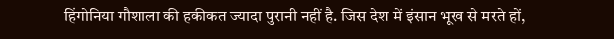हिंगोनिया गौशाला की हकीकत ज्यादा पुरानी नहीं है. जिस देश में इंसान भूख से मरते हों,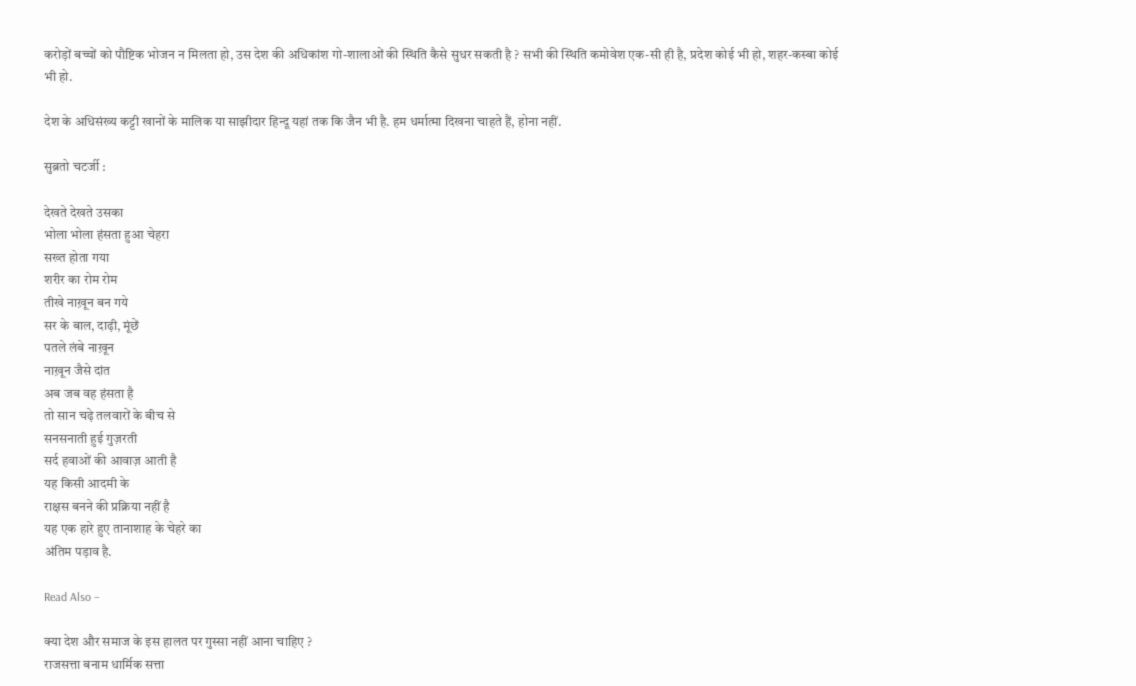करोड़ों बच्चों को पौष्टिक भोजन न मिलता हो, उस देश की अधिकांश गो-शालाओं की स्थिति कैसे सुधर सकती है ? सभी की स्थिति कमोवेश एक-सी ही है, प्रदेश कोई भी हो, शहर-कस्बा कोई भी हो.

देश के अधिसंख्य कट्टी खानों के मालिक या साझीदार हिन्दू यहां तक कि जैन भी है. हम धर्मात्मा दिखना चाहते हैं, होना नहीं.

सुब्रतो चटर्जी :

देखते देखते उसका
भोला भोला हंसता हुआ चेहरा
सख्त होता गया
शरीर का रोम रोम
तीखे नाख़ून बन गये
सर के बाल, दाढ़ी, मूंछें
पतले लंबे नाख़ून
नाख़ून जैसे दांत
अब जब वह हंसता है
तो सान चढ़े तलवारों के बीच से
सनसनाती हुई गुज़रती
सर्द हवाओं की आवाज़ आती है
यह किसी आदमी के
राक्षस बनने की प्रक्रिया नहीं है
यह एक हारे हुए तानाशाह के चेहरे का
अंतिम पड़ाव है.

Read Also –

क्या देश और समाज के इस हालत पर गुस्सा नहीं आना चाहिए ?
राजसत्ता बनाम धार्मिक सत्ता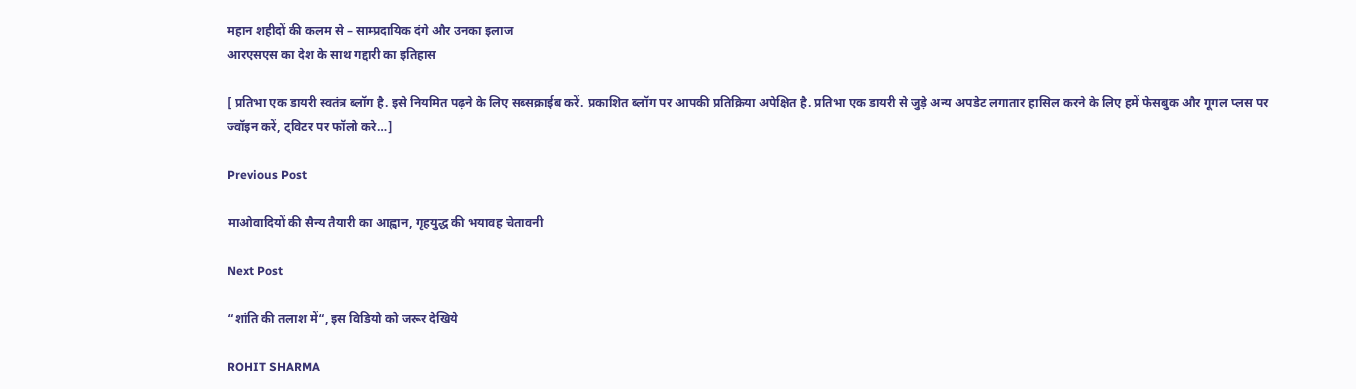महान शहीदों की कलम से – साम्प्रदायिक दंगे और उनका इलाज
आरएसएस का देश के साथ गद्दारी का इतिहास

[ प्रतिभा एक डायरी स्वतंत्र ब्लॉग है. इसे नियमित पढ़ने के लिए सब्सक्राईब करें. प्रकाशित ब्लॉग पर आपकी प्रतिक्रिया अपेक्षित है. प्रतिभा एक डायरी से जुड़े अन्य अपडेट लगातार हासिल करने के लिए हमें फेसबुक और गूगल प्लस पर ज्वॉइन करें, ट्विटर पर फॉलो करे…]

Previous Post

माओवादियों की सैन्य तैयारी का आह्वान, गृहयुद्ध की भयावह चेतावनी

Next Post

“शांति की तलाश में“, इस विडियो को जरूर देखिये

ROHIT SHARMA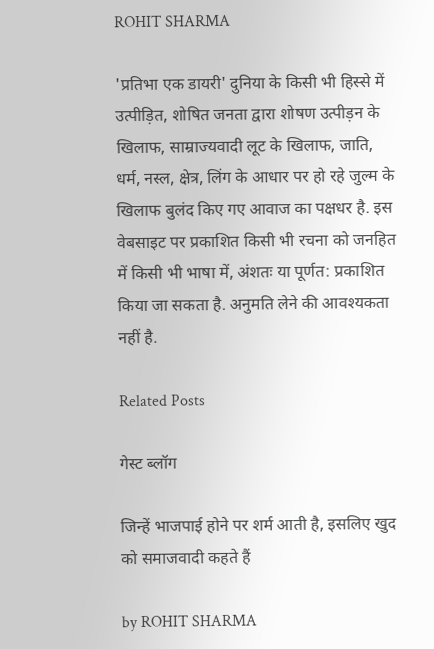ROHIT SHARMA

'प्रतिभा एक डायरी' दुनिया के किसी भी हिस्से में उत्पीड़ित, शोषित जनता द्वारा शोषण उत्पीड़न के खिलाफ, साम्राज्यवादी लूट के खिलाफ, जाति, धर्म, नस्ल, क्षेत्र, लिंग के आधार पर हो रहे जुल्म के खिलाफ बुलंद किए गए आवाज का पक्षधर है. इस वेबसाइट पर प्रकाशित किसी भी रचना को जनहित में किसी भी भाषा में, अंशतः या पूर्णत: प्रकाशित किया जा सकता है. अनुमति लेने की आवश्यकता नहीं है.

Related Posts

गेस्ट ब्लॉग

जिन्हें भाजपाई होने पर शर्म आती है, इसलिए खुद को समाजवादी कहते हैं

by ROHIT SHARMA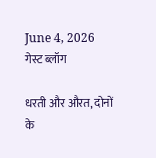June 4, 2026
गेस्ट ब्लॉग

धरती और औरत, दोनों के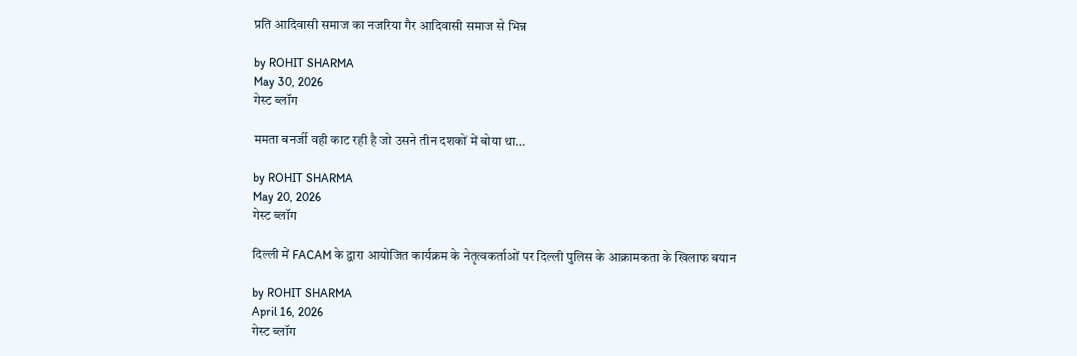प्रति आदिवासी समाज का नजरिया गैर आदिवासी समाज से भिन्न

by ROHIT SHARMA
May 30, 2026
गेस्ट ब्लॉग

ममता बनर्जी वही काट रही है जो उसने तीन दशकों में बोया था…

by ROHIT SHARMA
May 20, 2026
गेस्ट ब्लॉग

दिल्ली में FACAM के द्वारा आयोजित कार्यक्रम के नेतृत्वकर्ताओं पर दिल्ली पुलिस के आक्रामकता के खिलाफ बयान

by ROHIT SHARMA
April 16, 2026
गेस्ट ब्लॉग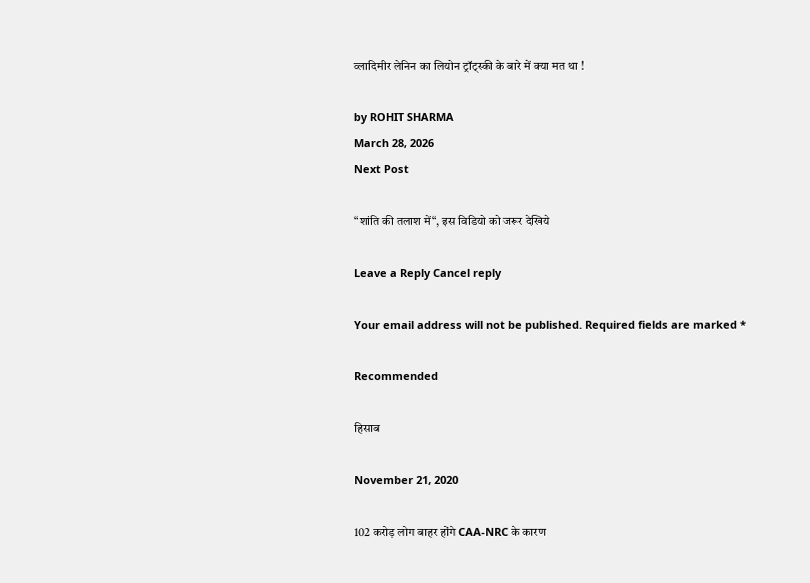व्लादिमीर लेनिन का लियोन ट्रॉट्स्की के बारे में क्या मत था !

by ROHIT SHARMA
March 28, 2026
Next Post

“शांति की तलाश में“, इस विडियो को जरूर देखिये

Leave a Reply Cancel reply

Your email address will not be published. Required fields are marked *

Recommended

हिसाब

November 21, 2020

102 करोड़ लोग बाहर होंगे CAA-NRC के कारण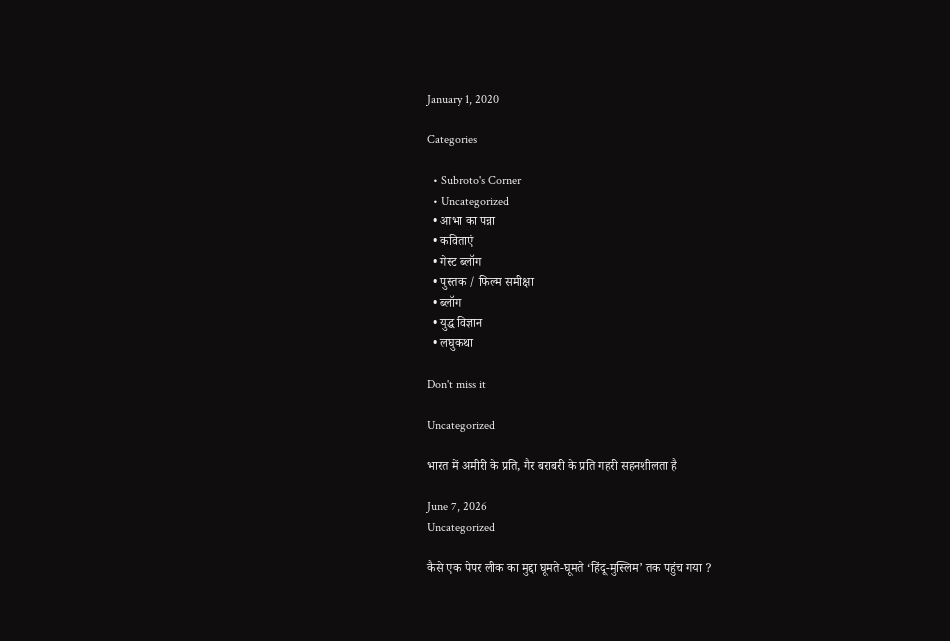January 1, 2020

Categories

  • Subroto's Corner
  • Uncategorized
  • आभा का पन्ना
  • कविताएं
  • गेस्ट ब्लॉग
  • पुस्तक / फिल्म समीक्षा
  • ब्लॉग
  • युद्ध विज्ञान
  • लघुकथा

Don't miss it

Uncategorized

भारत में अमीरी के प्रति, गैर बराबरी के प्रति गहरी सहनशीलता है

June 7, 2026
Uncategorized

कैसे एक पेपर लीक का मुद्दा घूमते-घूमते ‘हिंदू-मुस्लिम’ तक पहुंच गया ?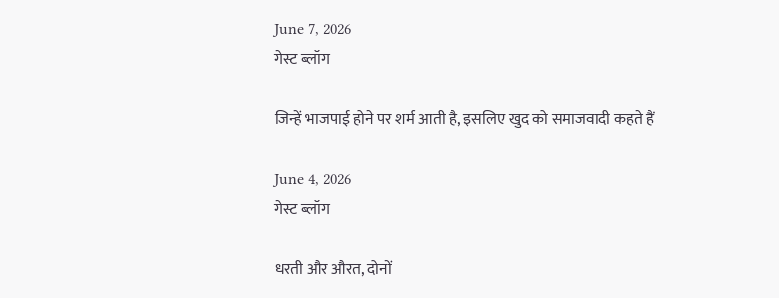June 7, 2026
गेस्ट ब्लॉग

जिन्हें भाजपाई होने पर शर्म आती है, इसलिए खुद को समाजवादी कहते हैं

June 4, 2026
गेस्ट ब्लॉग

धरती और औरत, दोनों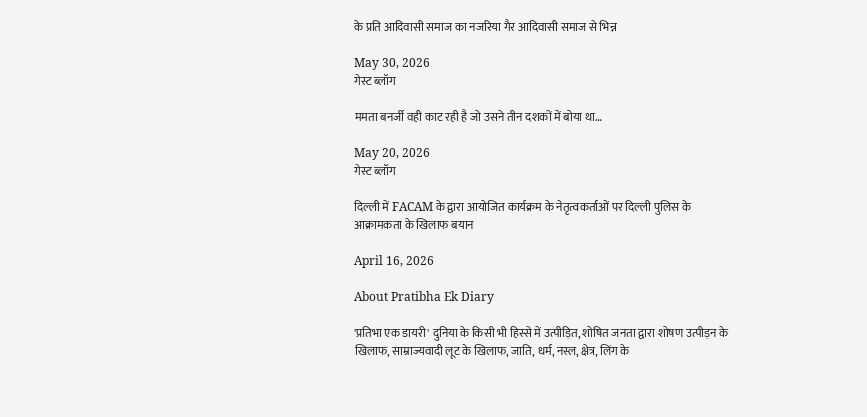के प्रति आदिवासी समाज का नजरिया गैर आदिवासी समाज से भिन्न

May 30, 2026
गेस्ट ब्लॉग

ममता बनर्जी वही काट रही है जो उसने तीन दशकों में बोया था…

May 20, 2026
गेस्ट ब्लॉग

दिल्ली में FACAM के द्वारा आयोजित कार्यक्रम के नेतृत्वकर्ताओं पर दिल्ली पुलिस के आक्रामकता के खिलाफ बयान

April 16, 2026

About Pratibha Ek Diary

'प्रतिभा एक डायरी' दुनिया के किसी भी हिस्से में उत्पीड़ित, शोषित जनता द्वारा शोषण उत्पीड़न के खिलाफ, साम्राज्यवादी लूट के खिलाफ, जाति, धर्म, नस्ल, क्षेत्र, लिंग के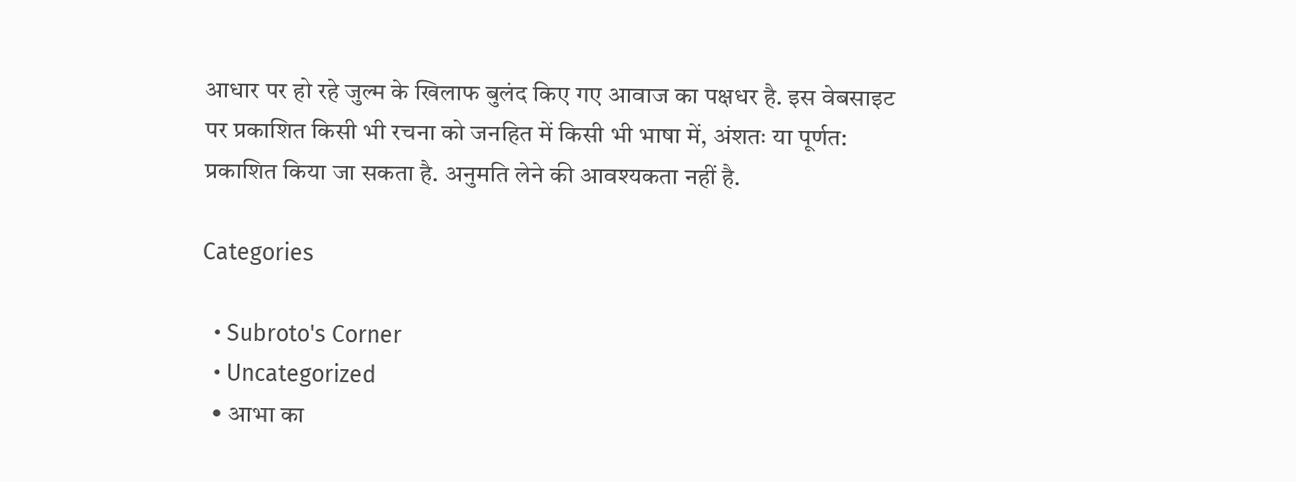आधार पर हो रहे जुल्म के खिलाफ बुलंद किए गए आवाज का पक्षधर है. इस वेबसाइट पर प्रकाशित किसी भी रचना को जनहित में किसी भी भाषा में, अंशतः या पूर्णत: प्रकाशित किया जा सकता है. अनुमति लेने की आवश्यकता नहीं है.

Categories

  • Subroto's Corner
  • Uncategorized
  • आभा का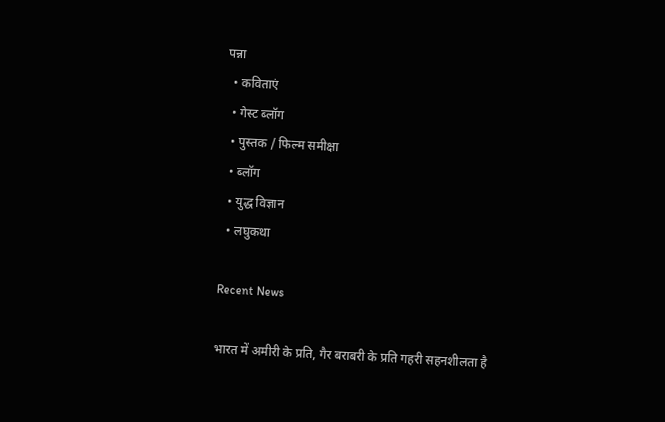पन्ना
  • कविताएं
  • गेस्ट ब्लॉग
  • पुस्तक / फिल्म समीक्षा
  • ब्लॉग
  • युद्ध विज्ञान
  • लघुकथा

Recent News

भारत में अमीरी के प्रति, गैर बराबरी के प्रति गहरी सहनशीलता है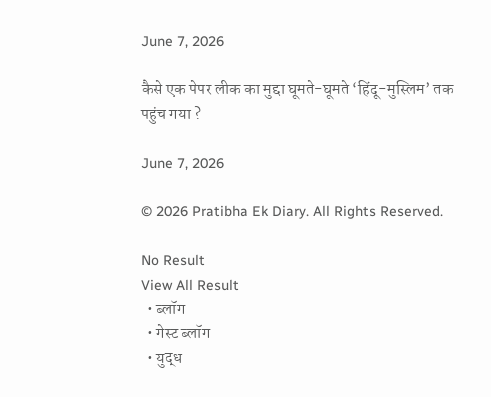June 7, 2026

कैसे एक पेपर लीक का मुद्दा घूमते-घूमते ‘हिंदू-मुस्लिम’ तक पहुंच गया ?

June 7, 2026

© 2026 Pratibha Ek Diary. All Rights Reserved.

No Result
View All Result
  • ब्लॉग
  • गेस्ट ब्लॉग
  • युद्ध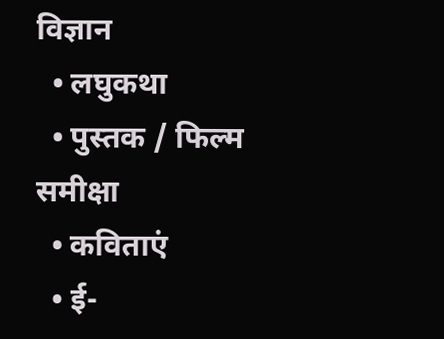विज्ञान
  • लघुकथा
  • पुस्तक / फिल्म समीक्षा
  • कविताएं
  • ई-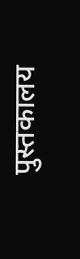पुस्तकालय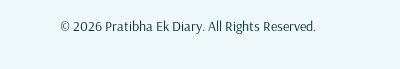© 2026 Pratibha Ek Diary. All Rights Reserved.